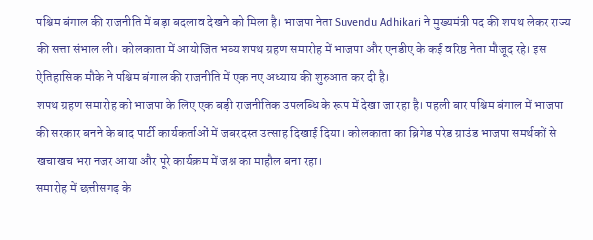पश्चिम बंगाल की राजनीति में बड़ा बदलाव देखने को मिला है। भाजपा नेता Suvendu Adhikari ने मुख्यमंत्री पद की शपथ लेकर राज्य की सत्ता संभाल ली। कोलकाता में आयोजित भव्य शपथ ग्रहण समारोह में भाजपा और एनडीए के कई वरिष्ठ नेता मौजूद रहे। इस ऐतिहासिक मौके ने पश्चिम बंगाल की राजनीति में एक नए अध्याय की शुरुआत कर दी है।
शपथ ग्रहण समारोह को भाजपा के लिए एक बड़ी राजनीतिक उपलब्धि के रूप में देखा जा रहा है। पहली बार पश्चिम बंगाल में भाजपा की सरकार बनने के बाद पार्टी कार्यकर्ताओं में जबरदस्त उत्साह दिखाई दिया। कोलकाता का ब्रिगेड परेड ग्राउंड भाजपा समर्थकों से खचाखच भरा नजर आया और पूरे कार्यक्रम में जश्न का माहौल बना रहा।
समारोह में छत्तीसगढ़ के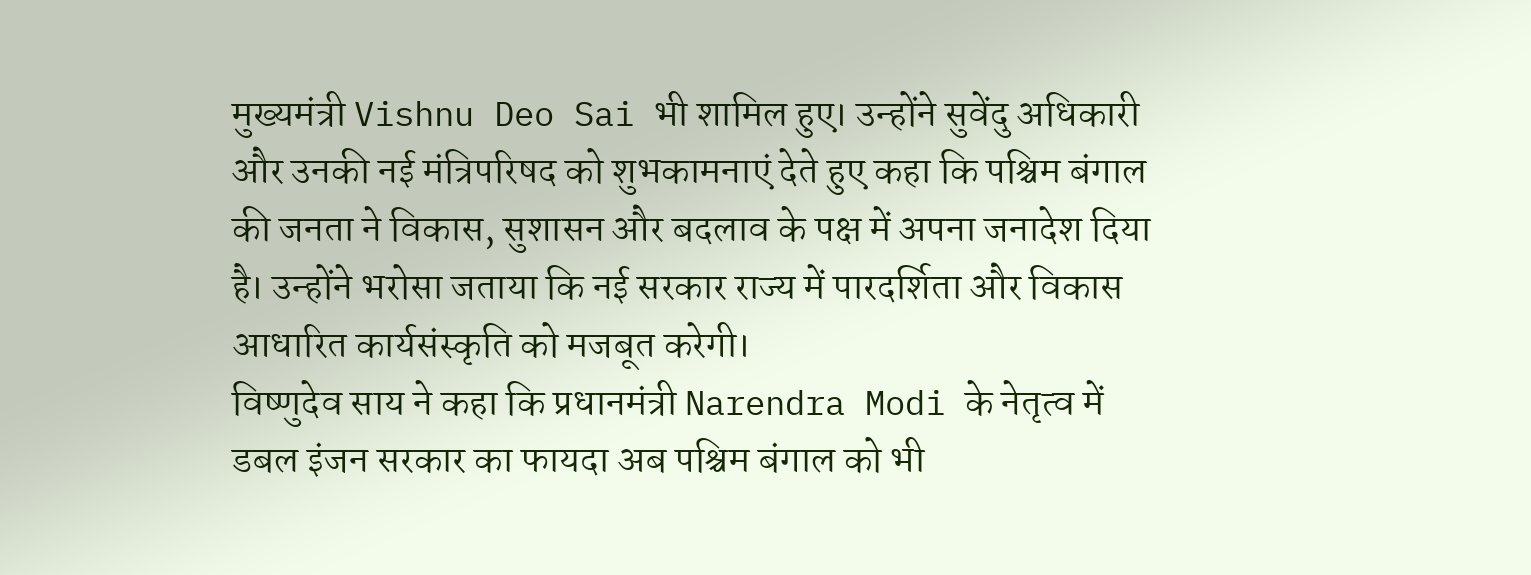मुख्यमंत्री Vishnu Deo Sai भी शामिल हुए। उन्होंने सुवेंदु अधिकारी और उनकी नई मंत्रिपरिषद को शुभकामनाएं देते हुए कहा कि पश्चिम बंगाल की जनता ने विकास, सुशासन और बदलाव के पक्ष में अपना जनादेश दिया है। उन्होंने भरोसा जताया कि नई सरकार राज्य में पारदर्शिता और विकास आधारित कार्यसंस्कृति को मजबूत करेगी।
विष्णुदेव साय ने कहा कि प्रधानमंत्री Narendra Modi के नेतृत्व में डबल इंजन सरकार का फायदा अब पश्चिम बंगाल को भी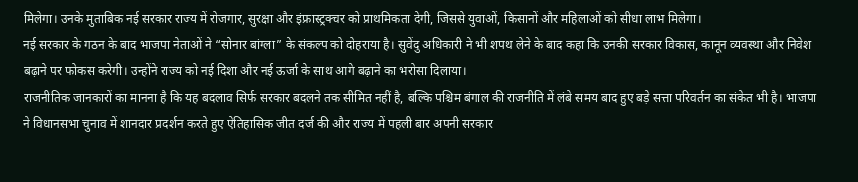मिलेगा। उनके मुताबिक नई सरकार राज्य में रोजगार, सुरक्षा और इंफ्रास्ट्रक्चर को प्राथमिकता देगी, जिससे युवाओं, किसानों और महिलाओं को सीधा लाभ मिलेगा।
नई सरकार के गठन के बाद भाजपा नेताओं ने “सोनार बांग्ला” के संकल्प को दोहराया है। सुवेंदु अधिकारी ने भी शपथ लेने के बाद कहा कि उनकी सरकार विकास, कानून व्यवस्था और निवेश बढ़ाने पर फोकस करेगी। उन्होंने राज्य को नई दिशा और नई ऊर्जा के साथ आगे बढ़ाने का भरोसा दिलाया।
राजनीतिक जानकारों का मानना है कि यह बदलाव सिर्फ सरकार बदलने तक सीमित नहीं है, बल्कि पश्चिम बंगाल की राजनीति में लंबे समय बाद हुए बड़े सत्ता परिवर्तन का संकेत भी है। भाजपा ने विधानसभा चुनाव में शानदार प्रदर्शन करते हुए ऐतिहासिक जीत दर्ज की और राज्य में पहली बार अपनी सरकार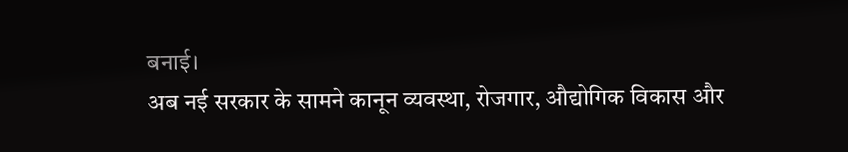बनाई।
अब नई सरकार के सामने कानून व्यवस्था, रोजगार, औद्योगिक विकास और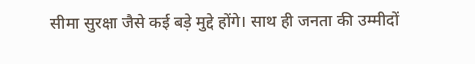सीमा सुरक्षा जैसे कई बड़े मुद्दे होंगे। साथ ही जनता की उम्मीदों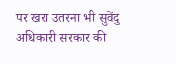पर खरा उतरना भी सुवेंदु अधिकारी सरकार की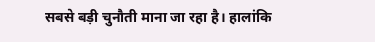सबसे बड़ी चुनौती माना जा रहा है। हालांकि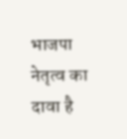भाजपा नेतृत्व का दावा है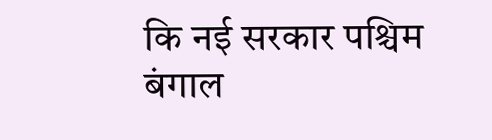कि नई सरकार पश्चिम बंगाल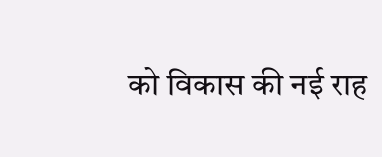को विकास की नई राह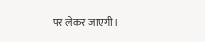पर लेकर जाएगी।